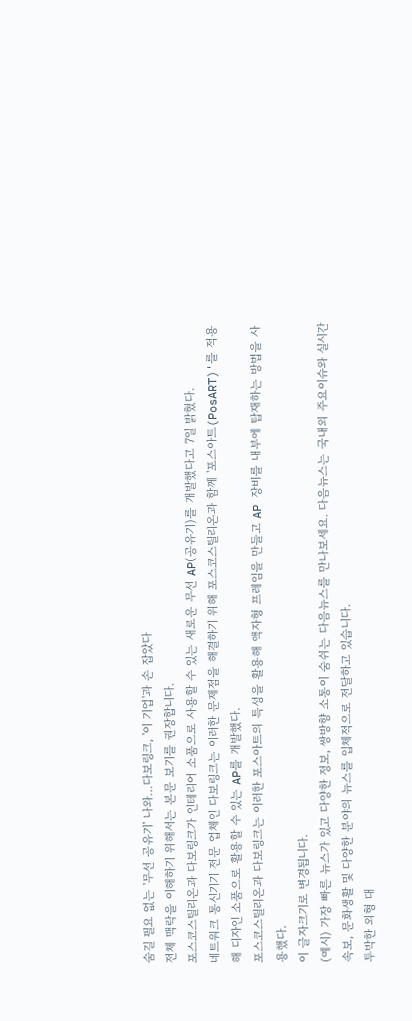숨길 필요 없는 '무선 공유기' 나와…다보링크, '이 기업'과 손 잡았다
전체 맥락을 이해하기 위해서는 본문 보기를 권장합니다.
포스코스틸리온과 다보링크가 인테리어 소품으로 사용할 수 있는 새로운 무선 AP(공유기)를 개발했다고 7일 밝혔다.
네트워크 통신기기 전문 업체인 다보링크는 이러한 문제점을 해결하기 위해 포스코스틸리온과 함께 '포스아트(PosART)'를 적용해 디자인 소품으로 활용할 수 있는 AP를 개발했다.
포스코스틸리온과 다보링크는 이러한 포스아트의 특성을 활용해 액자형 프레임을 만들고 AP 장비를 내부에 탑재하는 방법을 사용했다.
이 글자크기로 변경됩니다.
(예시) 가장 빠른 뉴스가 있고 다양한 정보, 쌍방향 소통이 숨쉬는 다음뉴스를 만나보세요. 다음뉴스는 국내외 주요이슈와 실시간 속보, 문화생활 및 다양한 분야의 뉴스를 입체적으로 전달하고 있습니다.
투박한 외형 대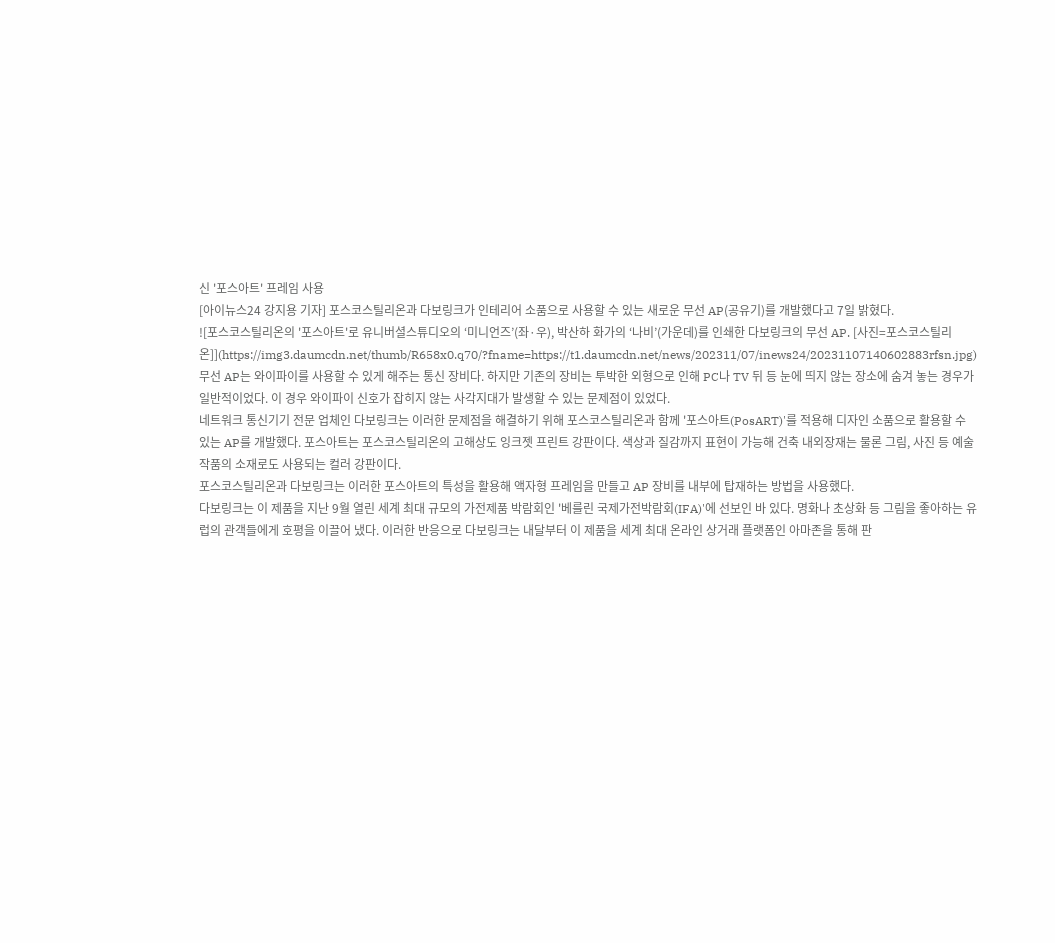신 '포스아트' 프레임 사용
[아이뉴스24 강지용 기자] 포스코스틸리온과 다보링크가 인테리어 소품으로 사용할 수 있는 새로운 무선 AP(공유기)를 개발했다고 7일 밝혔다.
![포스코스틸리온의 '포스아트'로 유니버셜스튜디오의 ‘미니언즈’(좌·우), 박산하 화가의 ‘나비’(가운데)를 인쇄한 다보링크의 무선 AP. [사진=포스코스틸리온]](https://img3.daumcdn.net/thumb/R658x0.q70/?fname=https://t1.daumcdn.net/news/202311/07/inews24/20231107140602883rfsn.jpg)
무선 AP는 와이파이를 사용할 수 있게 해주는 통신 장비다. 하지만 기존의 장비는 투박한 외형으로 인해 PC나 TV 뒤 등 눈에 띄지 않는 장소에 숨겨 놓는 경우가 일반적이었다. 이 경우 와이파이 신호가 잡히지 않는 사각지대가 발생할 수 있는 문제점이 있었다.
네트워크 통신기기 전문 업체인 다보링크는 이러한 문제점을 해결하기 위해 포스코스틸리온과 함께 '포스아트(PosART)'를 적용해 디자인 소품으로 활용할 수 있는 AP를 개발했다. 포스아트는 포스코스틸리온의 고해상도 잉크젯 프린트 강판이다. 색상과 질감까지 표현이 가능해 건축 내외장재는 물론 그림, 사진 등 예술 작품의 소재로도 사용되는 컬러 강판이다.
포스코스틸리온과 다보링크는 이러한 포스아트의 특성을 활용해 액자형 프레임을 만들고 AP 장비를 내부에 탑재하는 방법을 사용했다.
다보링크는 이 제품을 지난 9월 열린 세계 최대 규모의 가전제품 박람회인 '베를린 국제가전박람회(IFA)'에 선보인 바 있다. 명화나 초상화 등 그림을 좋아하는 유럽의 관객들에게 호평을 이끌어 냈다. 이러한 반응으로 다보링크는 내달부터 이 제품을 세계 최대 온라인 상거래 플랫폼인 아마존을 통해 판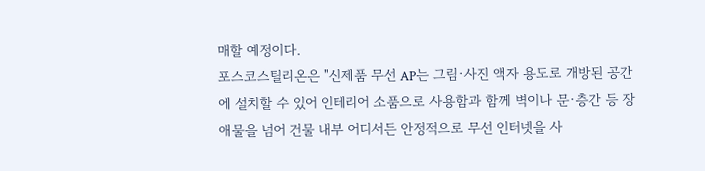매할 예정이다.
포스코스틸리온은 "신제품 무선 AP는 그림·사진 액자 용도로 개방된 공간에 설치할 수 있어 인테리어 소품으로 사용함과 함께 벽이나 문·층간 등 장애물을 넘어 건물 내부 어디서든 안정적으로 무선 인터넷을 사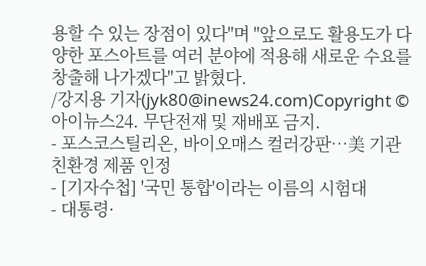용할 수 있는 장점이 있다"며 "앞으로도 활용도가 다양한 포스아트를 여러 분야에 적용해 새로운 수요를 창출해 나가겠다"고 밝혔다.
/강지용 기자(jyk80@inews24.com)Copyright © 아이뉴스24. 무단전재 및 재배포 금지.
- 포스코스틸리온, 바이오매스 컬러강판…美 기관 친환경 제품 인정
- [기자수첩] '국민 통합'이라는 이름의 시험대
- 대통령·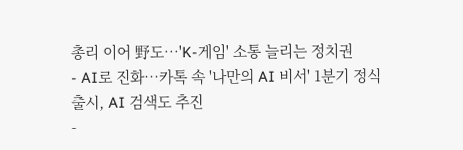총리 이어 野도…'K-게임' 소통 늘리는 정치권
- AI로 진화⋯카톡 속 '나만의 AI 비서' 1분기 정식 출시, AI 검색도 추진
-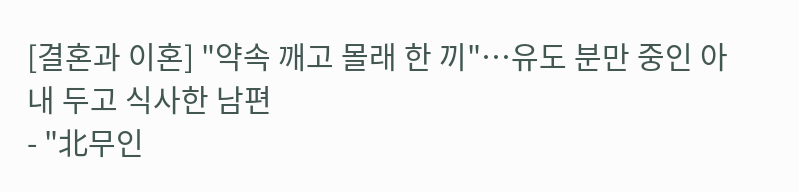[결혼과 이혼] "약속 깨고 몰래 한 끼"⋯유도 분만 중인 아내 두고 식사한 남편
- "北무인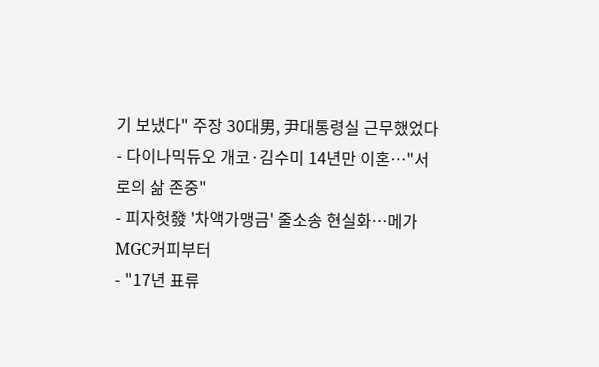기 보냈다" 주장 30대男, 尹대통령실 근무했었다
- 다이나믹듀오 개코·김수미 14년만 이혼…"서로의 삶 존중"
- 피자헛發 '차액가맹금' 줄소송 현실화⋯메가MGC커피부터
- "17년 표류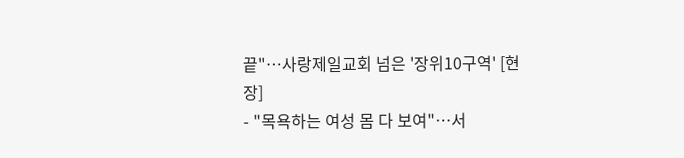끝"⋯사랑제일교회 넘은 '장위10구역' [현장]
- "목욕하는 여성 몸 다 보여"…서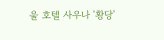울 호텔 사우나 '황당'